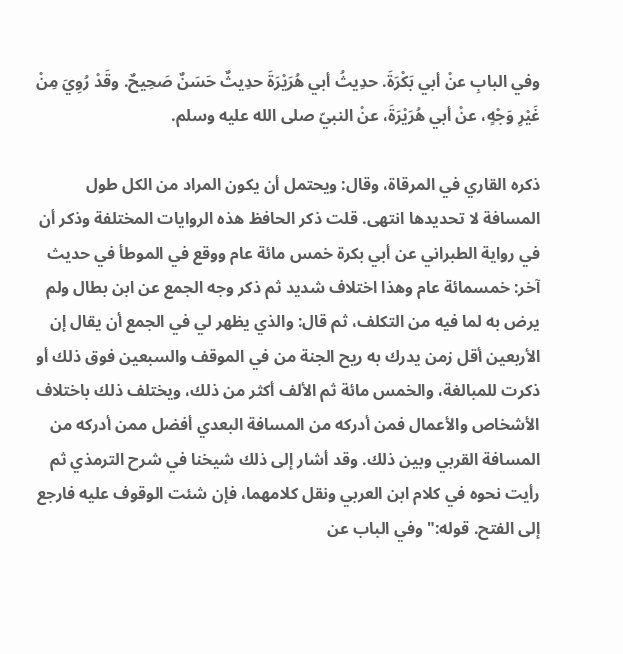وفي البابِ عنْ أبي بَكْرَةَ. حدِيثُ أبي هُرَيْرَةَ حدِيثٌ حَسَنٌ صَحِيحٌ. وقَدْ رُوِيَ مِنْ غَيْرِ وَجْهٍ، عنْ أبي هُرَيْرَةَ، عنْ النبيّ صلى الله عليه وسلم.

ذكره القاري في المرقاة، وقال: ويحتمل أن يكون المراد من الكل طول المسافة لا تحديدها انتهى. قلت ذكر الحافظ هذه الروايات المختلفة وذكر أن في رواية الطبراني عن أبي بكرة خمس مائة عام ووقع في الموطأ في حديث آخر: خمسمائة عام وهذا اختلاف شديد ثم ذكر وجه الجمع عن ابن بطال ولم يرض به لما فيه من التكلف، ثم قال: والذي يظهر لي في الجمع أن يقال إن الأربعين أقل زمن يدرك به ريح الجنة من في الموقف والسبعين فوق ذلك أو ذكرت للمبالغة، والخمس مائة ثم الألف أكثر من ذلك، ويختلف ذلك باختلاف الأشخاص والأعمال فمن أدركه من المسافة البعدي أفضل ممن أدركه من المسافة القربي وبين ذلك. وقد أشار إلى ذلك شيخنا في شرح الترمذي ثم رأيت نحوه في كلام ابن العربي ونقل كلامهما، فإن شئت الوقوف عليه فارجع إلى الفتح. قوله:"وفي الباب عن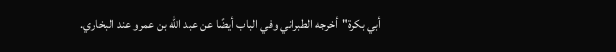أبي بكرة"أخرجه الطبراني وفي الباب أيضًا عن عبد الله بن عمرو عند البخاري.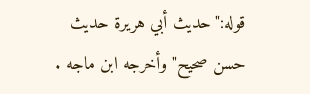قوله:"حديث أبي هريرة حديث حسن صحيح"وأخرجه ابن ماجه .